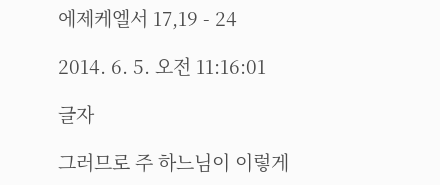에제케엘서 17,19 - 24

2014. 6. 5. 오전 11:16:01

글자

그러므로 주 하느님이 이렇게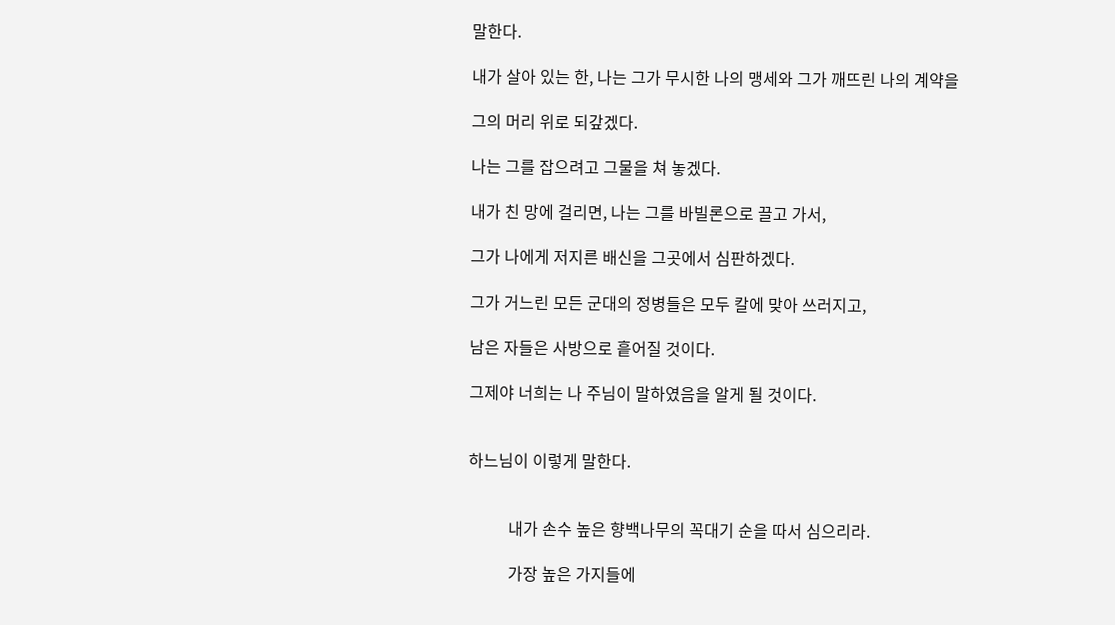말한다.

내가 살아 있는 한, 나는 그가 무시한 나의 맹세와 그가 깨뜨린 나의 계약을

그의 머리 위로 되갚겠다.

나는 그를 잡으려고 그물을 쳐 놓겠다.

내가 친 망에 걸리면, 나는 그를 바빌론으로 끌고 가서,

그가 나에게 저지른 배신을 그곳에서 심판하겠다.

그가 거느린 모든 군대의 정병들은 모두 칼에 맞아 쓰러지고,

남은 자들은 사방으로 흩어질 것이다.

그제야 너희는 나 주님이 말하였음을 알게 될 것이다.


하느님이 이렇게 말한다.


          내가 손수 높은 향백나무의 꼭대기 순을 따서 심으리라.

          가장 높은 가지들에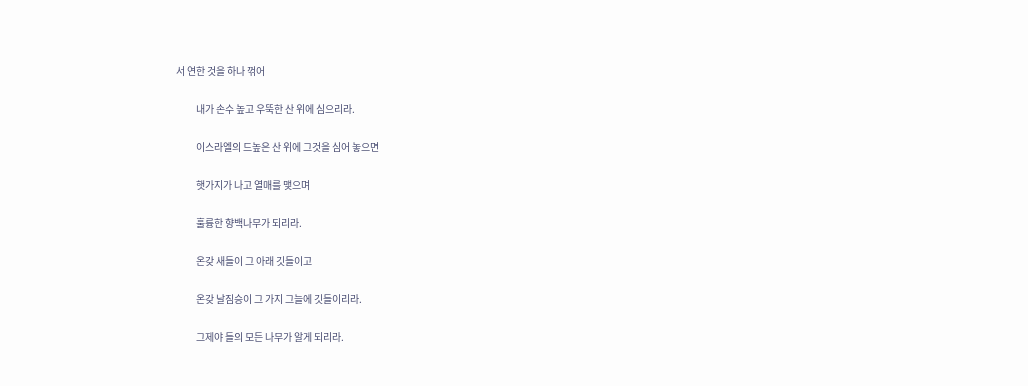서 연한 것을 하나 꺾어

          내가 손수 높고 우뚝한 산 위에 심으리라.

          이스라엘의 드높은 산 위에 그것을 심어 놓으면

          햇가지가 나고 열매를 맺으며

          훌륭한 향백나무가 되리라.

          온갖 새들이 그 아래 깃들이고

          온갖 날짐승이 그 가지 그늘에 깃들이리라.

          그제야 들의 모든 나무가 알게 되리라.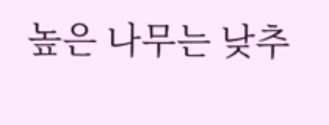높은 나무는 낮추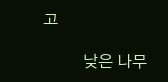고

          낮은 나무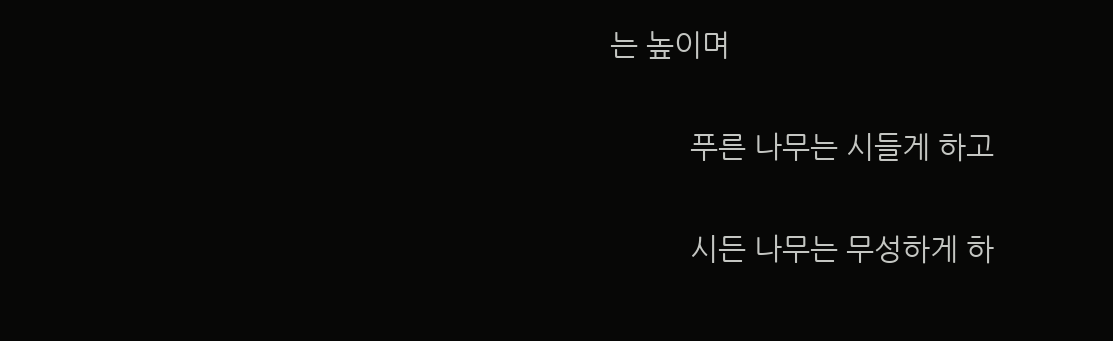는 높이며

          푸른 나무는 시들게 하고

          시든 나무는 무성하게 하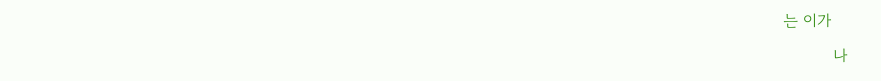는 이가

          나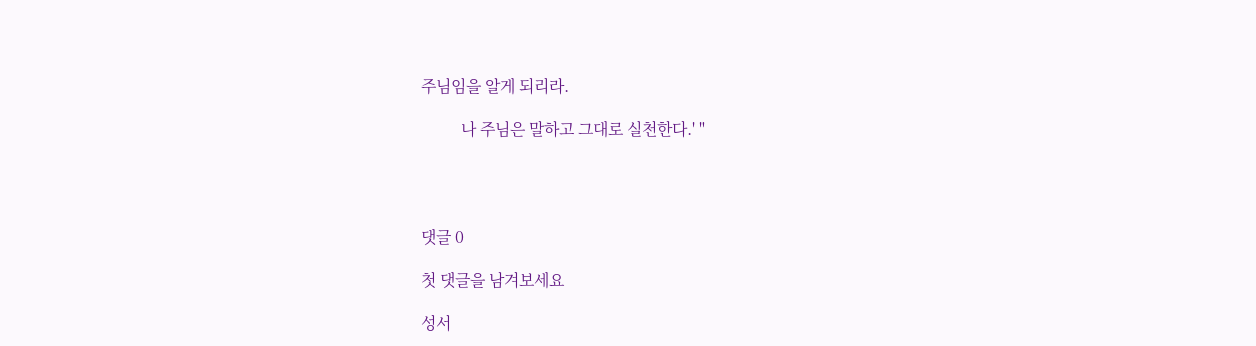주님임을 알게 되리라.

          나 주님은 말하고 그대로 실천한다.' "




댓글 0

첫 댓글을 남겨보세요

성서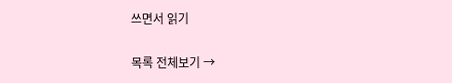쓰면서 읽기

목록 전체보기 →